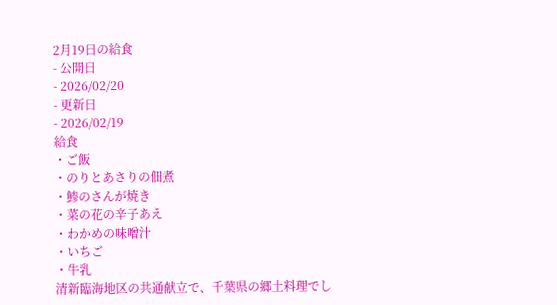2月19日の給食
- 公開日
- 2026/02/20
- 更新日
- 2026/02/19
給食
・ご飯
・のりとあさりの佃煮
・鯵のさんが焼き
・菜の花の辛子あえ
・わかめの味噌汁
・いちご
・牛乳
清新臨海地区の共通献立で、千葉県の郷土料理でし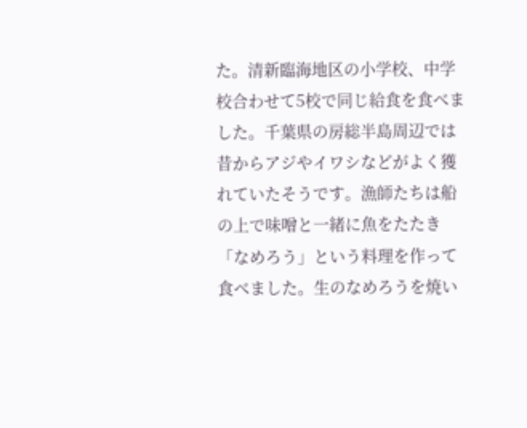た。清新臨海地区の小学校、中学校合わせて5校で同じ給食を食べました。千葉県の房総半島周辺では昔からアジやイワシなどがよく獲れていたそうです。漁師たちは船の上で味噌と一緒に魚をたたき「なめろう」という料理を作って食べました。生のなめろうを焼い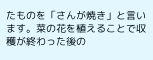たものを「さんが焼き」と言います。菜の花を植えることで収穫が終わった後の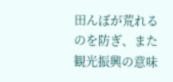田んぼが荒れるのを防ぎ、また観光振興の意味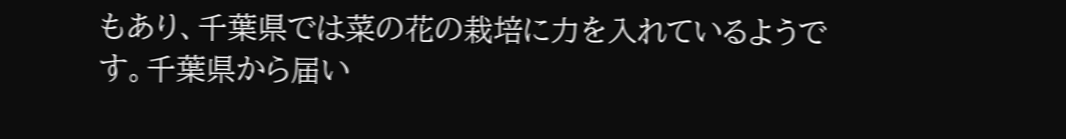もあり、千葉県では菜の花の栽培に力を入れているようです。千葉県から届い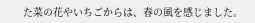た菜の花やいちごからは、春の風を感じました。